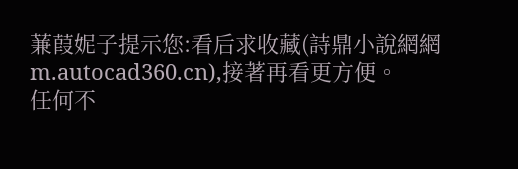蒹葭妮子提示您:看后求收藏(詩鼎小說網網m.autocad360.cn),接著再看更方便。
任何不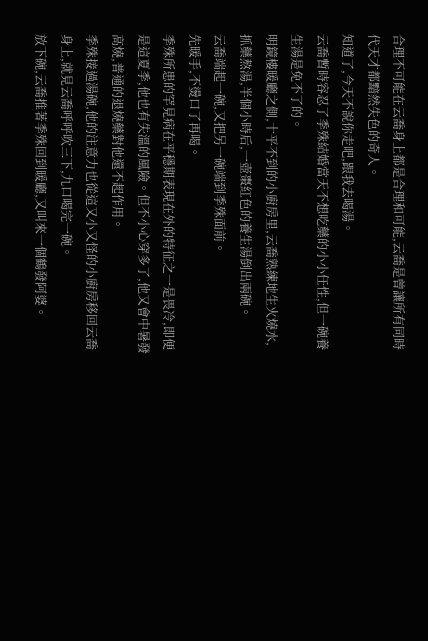合理不可能在云喬身上都是合理和可能,云喬是曾讓所有同時代天才都黯然失色的奇人。
知道了,今天不說你走吧,跟我去喝湯。
云喬暫時容忍了季殊結婚當天不想吃藥的小小任性,但一碗養生湯是免不了的。
明鏡樓暖廳之側,十平不到的小廚房里,云喬熟練地生火燒水,抓藥熬湯,半個小時后,一壺棗紅色的養生湯倒出兩碗。
云喬端起一碗,又把另一碗端到季殊面前。
先暖手,不燙口了再喝。
季殊所患的罕見病在平穩期表現在外的特征之一是畏冷,即便是這夏季,他也有失溫的風險。但不小心穿多了,他又會中暑發高燒,普通的退燒藥對他還不起作用。
季殊接過湯碗,他的注意力也從這又小又怪的小廚房移回云喬身上,就見云喬呼呼吹三下,九口喝完一碗。
放下碗,云喬推著季殊回到暖廳,又叫來一個鶴發阿婆。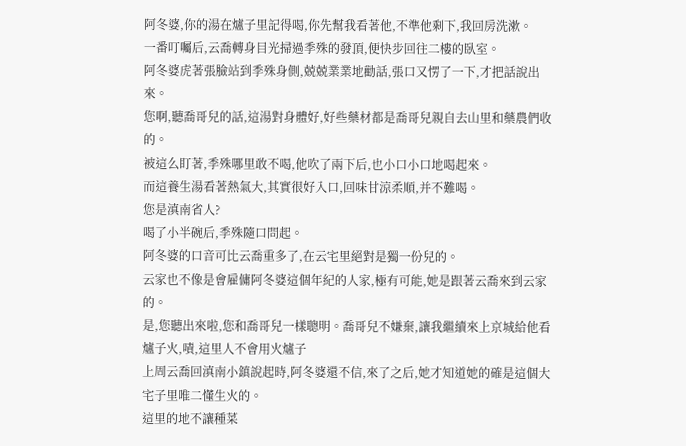阿冬婆,你的湯在爐子里記得喝,你先幫我看著他,不準他剩下,我回房洗漱。
一番叮囑后,云喬轉身目光掃過季殊的發頂,便快步回往二樓的臥室。
阿冬婆虎著張臉站到季殊身側,兢兢業業地勸話,張口又愣了一下,才把話說出來。
您啊,聽喬哥兒的話,這湯對身體好,好些藥材都是喬哥兒親自去山里和藥農們收的。
被這么盯著,季殊哪里敢不喝,他吹了兩下后,也小口小口地喝起來。
而這養生湯看著熱氣大,其實很好入口,回味甘涼柔順,并不難喝。
您是滇南省人?
喝了小半碗后,季殊隨口問起。
阿冬婆的口音可比云喬重多了,在云宅里絕對是獨一份兒的。
云家也不像是會雇傭阿冬婆這個年紀的人家,極有可能,她是跟著云喬來到云家的。
是,您聽出來啦,您和喬哥兒一樣聰明。喬哥兒不嫌棄,讓我繼續來上京城給他看爐子火,嘖,這里人不會用火爐子
上周云喬回滇南小鎮說起時,阿冬婆還不信,來了之后,她才知道她的確是這個大宅子里唯二懂生火的。
這里的地不讓種菜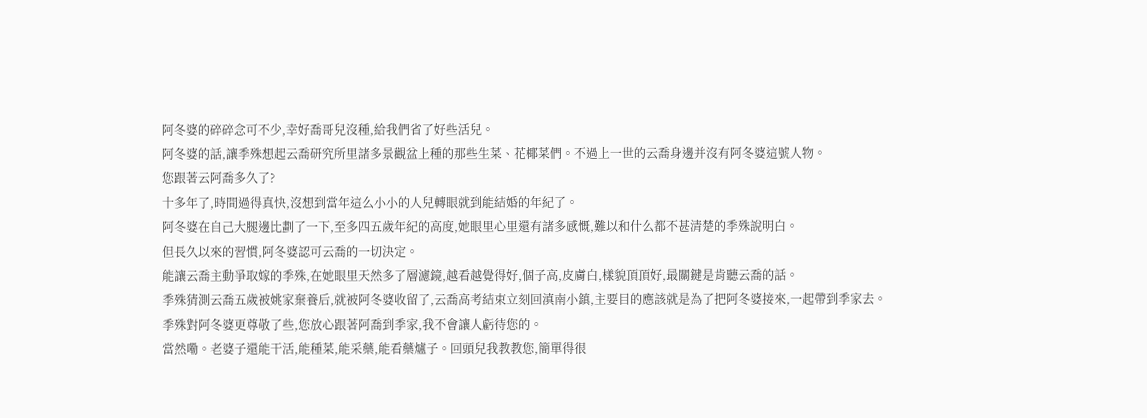阿冬婆的碎碎念可不少,幸好喬哥兒沒種,給我們省了好些活兒。
阿冬婆的話,讓季殊想起云喬研究所里諸多景觀盆上種的那些生菜、花椰菜們。不過上一世的云喬身邊并沒有阿冬婆這號人物。
您跟著云阿喬多久了?
十多年了,時間過得真快,沒想到當年這么小小的人兒轉眼就到能結婚的年紀了。
阿冬婆在自己大腿邊比劃了一下,至多四五歲年紀的高度,她眼里心里還有諸多感慨,難以和什么都不甚清楚的季殊說明白。
但長久以來的習慣,阿冬婆認可云喬的一切決定。
能讓云喬主動爭取嫁的季殊,在她眼里天然多了層濾鏡,越看越覺得好,個子高,皮膚白,樣貌頂頂好,最關鍵是肯聽云喬的話。
季殊猜測云喬五歲被姚家棄養后,就被阿冬婆收留了,云喬高考結束立刻回滇南小鎮,主要目的應該就是為了把阿冬婆接來,一起帶到季家去。
季殊對阿冬婆更尊敬了些,您放心跟著阿喬到季家,我不會讓人虧待您的。
當然嘞。老婆子還能干活,能種菜,能采藥,能看藥爐子。回頭兒我教教您,簡單得很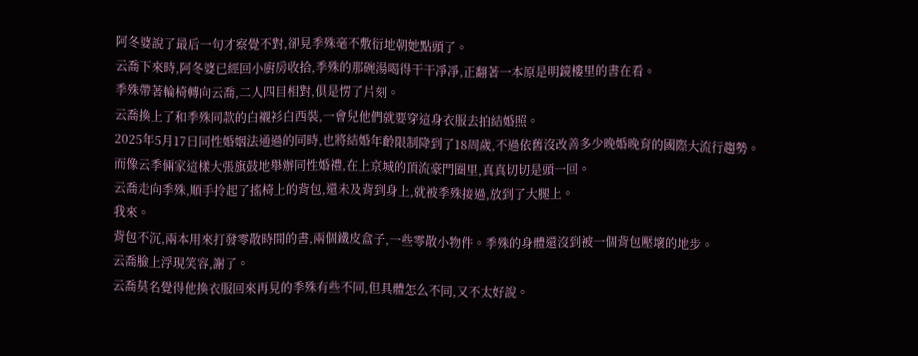阿冬婆說了最后一句才察覺不對,卻見季殊毫不敷衍地朝她點頭了。
云喬下來時,阿冬婆已經回小廚房收拾,季殊的那碗湯喝得干干凈凈,正翻著一本原是明鏡樓里的書在看。
季殊帶著輪椅轉向云喬,二人四目相對,俱是愣了片刻。
云喬換上了和季殊同款的白襯衫白西裝,一會兒他們就要穿這身衣服去拍結婚照。
2025年5月17日同性婚姻法通過的同時,也將結婚年齡限制降到了18周歲,不過依舊沒改善多少晚婚晚育的國際大流行趨勢。
而像云季倆家這樣大張旗鼓地舉辦同性婚禮,在上京城的頂流豪門圈里,真真切切是頭一回。
云喬走向季殊,順手拎起了搖椅上的背包,還未及背到身上,就被季殊接過,放到了大腿上。
我來。
背包不沉,兩本用來打發零散時間的書,兩個鐵皮盒子,一些零散小物件。季殊的身體還沒到被一個背包壓壞的地步。
云喬臉上浮現笑容,謝了。
云喬莫名覺得他換衣服回來再見的季殊有些不同,但具體怎么不同,又不太好說。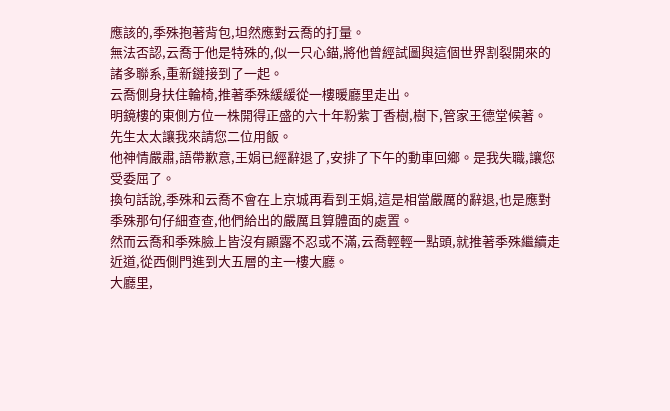應該的,季殊抱著背包,坦然應對云喬的打量。
無法否認,云喬于他是特殊的,似一只心錨,將他曾經試圖與這個世界割裂開來的諸多聯系,重新鏈接到了一起。
云喬側身扶住輪椅,推著季殊緩緩從一樓暖廳里走出。
明鏡樓的東側方位一株開得正盛的六十年粉紫丁香樹,樹下,管家王德堂候著。
先生太太讓我來請您二位用飯。
他神情嚴肅,語帶歉意,王娟已經辭退了,安排了下午的動車回鄉。是我失職,讓您受委屈了。
換句話說,季殊和云喬不會在上京城再看到王娟,這是相當嚴厲的辭退,也是應對季殊那句仔細查查,他們給出的嚴厲且算體面的處置。
然而云喬和季殊臉上皆沒有顯露不忍或不滿,云喬輕輕一點頭,就推著季殊繼續走近道,從西側門進到大五層的主一樓大廳。
大廳里,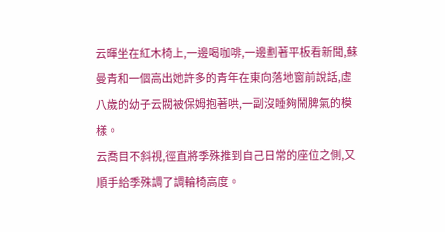云暉坐在紅木椅上,一邊喝咖啡,一邊劃著平板看新聞,蘇曼青和一個高出她許多的青年在東向落地窗前說話,虛八歲的幼子云閥被保姆抱著哄,一副沒睡夠鬧脾氣的模樣。
云喬目不斜視,徑直將季殊推到自己日常的座位之側,又順手給季殊調了調輪椅高度。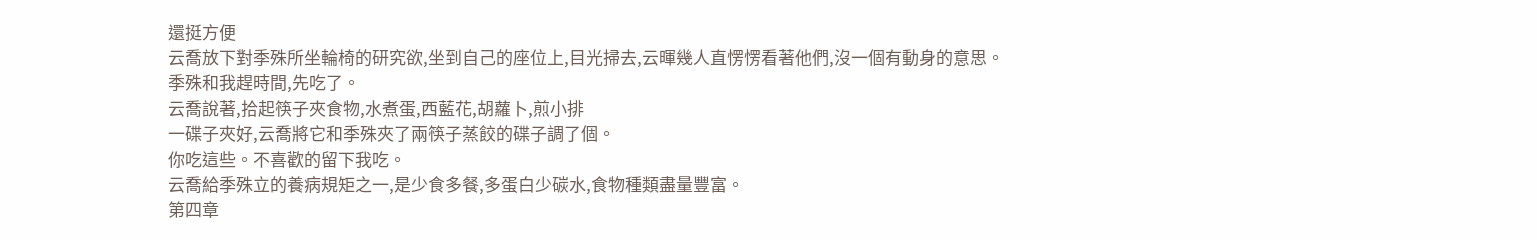還挺方便
云喬放下對季殊所坐輪椅的研究欲,坐到自己的座位上,目光掃去,云暉幾人直愣愣看著他們,沒一個有動身的意思。
季殊和我趕時間,先吃了。
云喬說著,拾起筷子夾食物,水煮蛋,西藍花,胡蘿卜,煎小排
一碟子夾好,云喬將它和季殊夾了兩筷子蒸餃的碟子調了個。
你吃這些。不喜歡的留下我吃。
云喬給季殊立的養病規矩之一,是少食多餐,多蛋白少碳水,食物種類盡量豐富。
第四章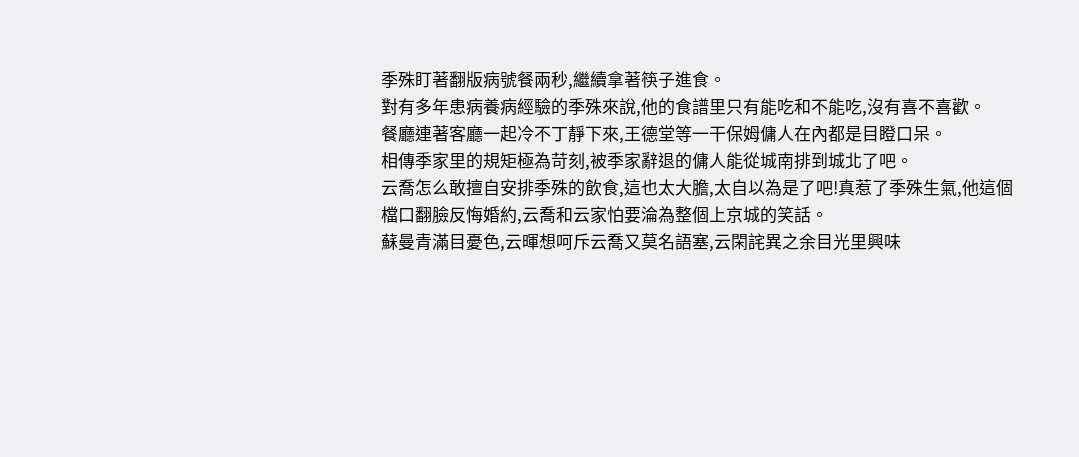季殊盯著翻版病號餐兩秒,繼續拿著筷子進食。
對有多年患病養病經驗的季殊來說,他的食譜里只有能吃和不能吃,沒有喜不喜歡。
餐廳連著客廳一起冷不丁靜下來,王德堂等一干保姆傭人在內都是目瞪口呆。
相傳季家里的規矩極為苛刻,被季家辭退的傭人能從城南排到城北了吧。
云喬怎么敢擅自安排季殊的飲食,這也太大膽,太自以為是了吧!真惹了季殊生氣,他這個檔口翻臉反悔婚約,云喬和云家怕要淪為整個上京城的笑話。
蘇曼青滿目憂色,云暉想呵斥云喬又莫名語塞,云閑詫異之余目光里興味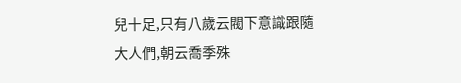兒十足,只有八歲云閥下意識跟隨大人們,朝云喬季殊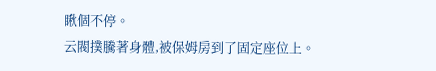瞅個不停。
云閥撲騰著身體,被保姆房到了固定座位上。